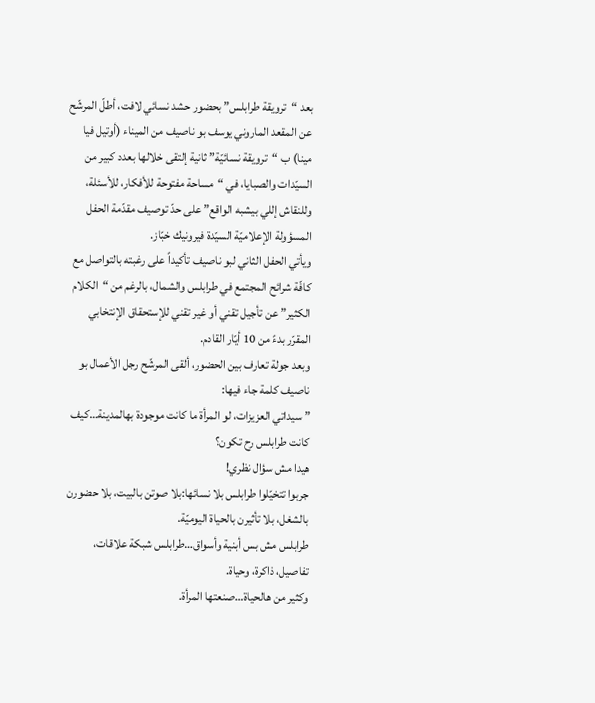بعد “ترويقة طرابلس” بحضور حشد نسائي لافت، أطلّ المرشّح عن المقعد الماروني يوسف بو ناصيف من الميناء (أوتيل فيا مينا) ب “ترويقة نسائيّة” ثانية إلتقى خلالها بعدد كبير من السيّدات والصبايا، في “مساحة مفتوحة للأفكار، للأسئلة، وللنقاش إللي بيشبه الواقع” على حدّ توصيف مقدّمة الحفل المسؤولة الإعلاميّة السيّدة فيرونيك خبّاز.
ويأتي الحفل الثاني لبو ناصيف تأكيداً على رغبته بالتواصل مع كافّة شرائح المجتمع في طرابلس والشمال، بالرغم من “الكلام الكثير” عن تأجيل تقني أو غير تقني للإستحقاق الإنتخابي المقرّر بدءً من 10 أيّار القادم.
وبعد جولة تعارف بين الحضور، ألقى المرشّح رجل الأعمال بو ناصيف كلمة جاء فيها:
” سيداتي العزيزات، لو المرأة ما كانت موجودة بهالمدينة…كيف كانت طرابلس رح تكون؟
هيدا مش سؤال نظري!
جربوا تتخيّلوا طرابلس بلا نسائها:بلا صوتن بالبيت، بلا حضورن بالشغل، بلا تأثيرن بالحياة اليوميّة.
طرابلس مش بس أبنية وأسواق…طرابلس شبكة علاقات، تفاصيل، ذاكرة، وحياة.
وكثير من هالحياة…صنعتها المرأة.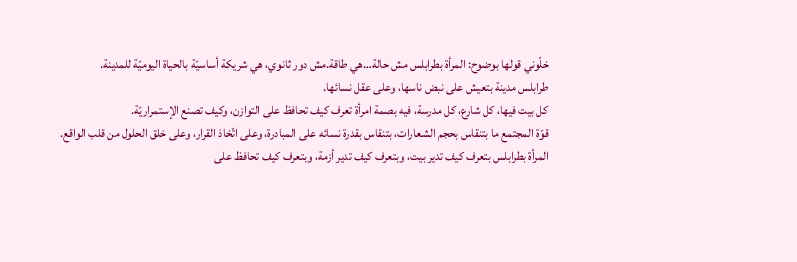خلّوني قولها بوضوح: المرأة بطرابلس مش حالة…هي طاقة.مش دور ثانوي، هي شريكة أساسيّة بالحياة اليوميّة للمدينة.
طرابلس مدينة بتعيش على نبض ناسها، وعلى عقل نسائها.
كل بيت فيها، كل شارع، كل مدرسة، فيه بصمة امرأة تعرف كيف تحافظ على التوازن، وكيف تصنع الإستمراريّة.
قوّة المجتمع ما بتنقاس بحجم الشعارات، بتنقاس بقدرة نسائه على المبادرة، وعلى اتّخاذ القرار، وعلى خلق الحلول من قلب الواقع.
المرأة بطرابلس بتعرف كيف تدير بيت، وبتعرف كيف تدير أزمة، وبتعرف كيف تحافظ على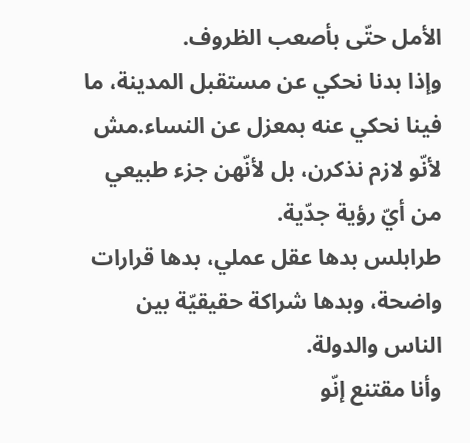الأمل حتّى بأصعب الظروف.
وإذا بدنا نحكي عن مستقبل المدينة، ما فينا نحكي عنه بمعزل عن النساء.مش لأنّو لازم نذكرن، بل لأنّهن جزء طبيعي من أيّ رؤية جدّية.
طرابلس بدها عقل عملي، بدها قرارات واضحة، وبدها شراكة حقيقيّة بين الناس والدولة.
وأنا مقتنع إنّو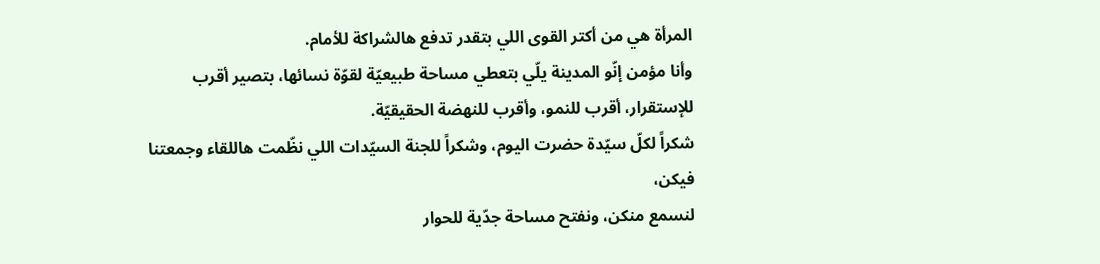المرأة هي من أكتر القوى اللي بتقدر تدفع هالشراكة للأمام.
وأنا مؤمن إنّو المدينة يلّي بتعطي مساحة طبيعيّة لقوّة نسائها، بتصير أقرب للإستقرار، أقرب للنمو، وأقرب للنهضة الحقيقيّة.
شكراً لكلّ سيّدة حضرت اليوم، وشكراً للجنة السيّدات اللي نظّمت هاللقاء وجمعتنا فيكن،
لنسمع منكن، ونفتح مساحة جدّية للحوار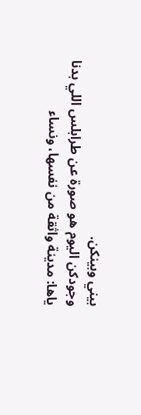بيني وبينكن.
وجودكن اليوم هو صورة عن طرابلس اللي بدنا ياها: مدينة واثقة من نفسها، ونساء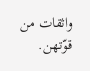واثقات من قوّتهن.